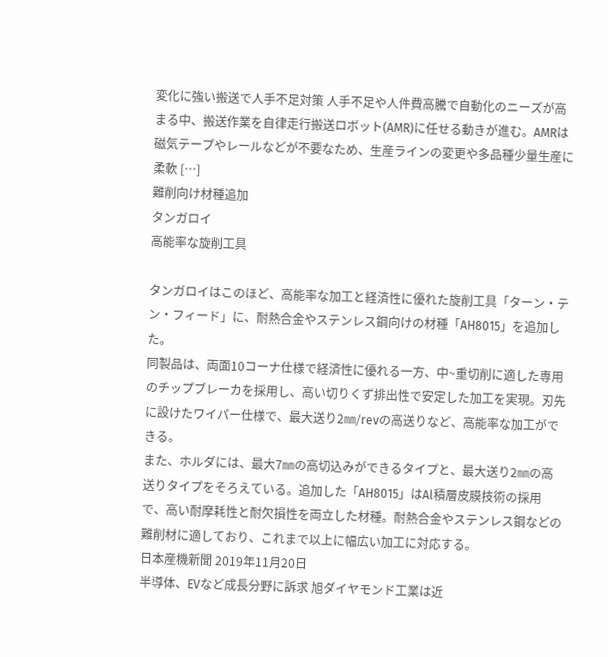変化に強い搬送で人手不足対策 人手不足や人件費高騰で自動化のニーズが高まる中、搬送作業を自律走行搬送ロボット(AMR)に任せる動きが進む。AMRは磁気テープやレールなどが不要なため、生産ラインの変更や多品種少量生産に柔軟 […]
難削向け材種追加
タンガロイ
高能率な旋削工具

タンガロイはこのほど、高能率な加工と経済性に優れた旋削工具「ターン・テン・フィード」に、耐熱合金やステンレス鋼向けの材種「AH8015」を追加した。
同製品は、両面10コーナ仕様で経済性に優れる一方、中~重切削に適した専用のチップブレーカを採用し、高い切りくず排出性で安定した加工を実現。刃先に設けたワイパー仕様で、最大送り2㎜/revの高送りなど、高能率な加工ができる。
また、ホルダには、最大7㎜の高切込みができるタイプと、最大送り2㎜の高送りタイプをそろえている。追加した「AH8015」はAl積層皮膜技術の採用で、高い耐摩耗性と耐欠損性を両立した材種。耐熱合金やステンレス鋼などの難削材に適しており、これまで以上に幅広い加工に対応する。
日本産機新聞 2019年11月20日
半導体、EVなど成長分野に訴求 旭ダイヤモンド工業は近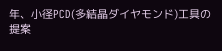年、小径PCD(多結晶ダイヤモンド)工具の提案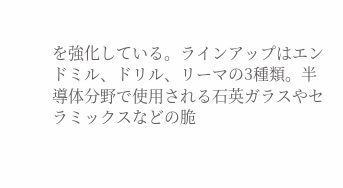を強化している。ラインアップはエンドミル、ドリル、リーマの3種類。半導体分野で使用される石英ガラスやセラミックスなどの脆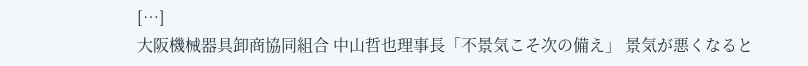[…]
大阪機械器具卸商協同組合 中山哲也理事長「不景気こそ次の備え」 景気が悪くなると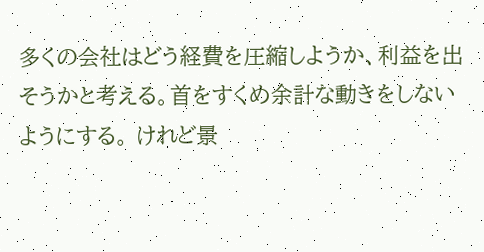多くの会社はどう経費を圧縮しようか、利益を出そうかと考える。首をすくめ余計な動きをしないようにする。 けれど景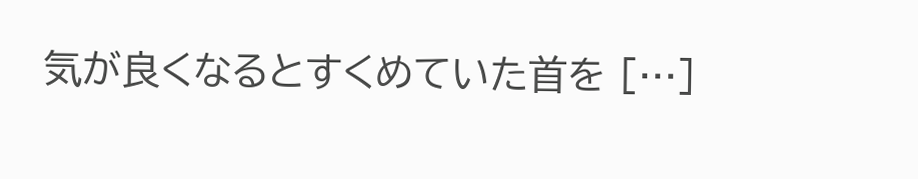気が良くなるとすくめていた首を […]